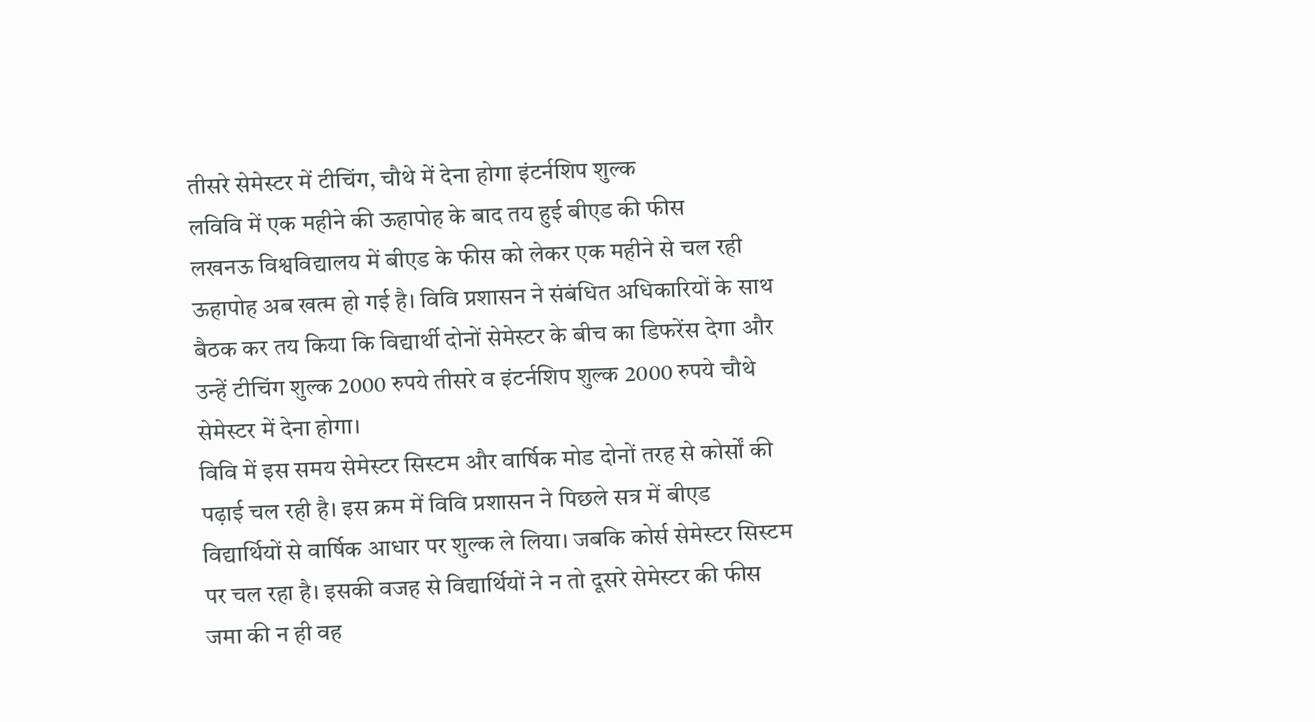तीसरे सेमेस्टर में टीचिंग, चौथे में देना होगा इंटर्नशिप शुल्क
लविवि में एक महीने की ऊहापोह के बाद तय हुई बीएड की फीस
लखनऊ विश्वविद्यालय में बीएड के फीस को लेकर एक महीने से चल रही ऊहापोह अब खत्म हो गई है। विवि प्रशासन ने संबंधित अधिकारियों के साथ बैठक कर तय किया कि विद्यार्थी दोनों सेमेस्टर के बीच का डिफरेंस देगा और उन्हें टीचिंग शुल्क 2000 रुपये तीसरे व इंटर्नशिप शुल्क 2000 रुपये चौथे सेमेस्टर में देना होगा।
विवि में इस समय सेमेस्टर सिस्टम और वार्षिक मोड दोनों तरह से कोर्सों की पढ़ाई चल रही है। इस क्रम में विवि प्रशासन ने पिछले सत्र में बीएड विद्यार्थियों से वार्षिक आधार पर शुल्क ले लिया। जबकि कोर्स सेमेस्टर सिस्टम पर चल रहा है। इसकी वजह से विद्यार्थियों ने न तो दूसरे सेमेस्टर की फीस जमा की न ही वह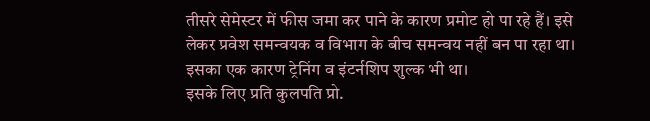तीसरे सेमेस्टर में फीस जमा कर पाने के कारण प्रमोट हो पा रहे हैं। इसे लेकर प्रवेश समन्वयक व विभाग के बीच समन्वय नहीं बन पा रहा था। इसका एक कारण ट्रेनिंग व इंटर्नशिप शुल्क भी था।
इसके लिए प्रति कुलपति प्रो.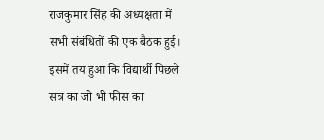राजकुमार सिंह की अध्यक्षता में सभी संबंधितों की एक बैठक हुई। इसमें तय हुआ कि विद्यार्थी पिछले सत्र का जो भी फीस का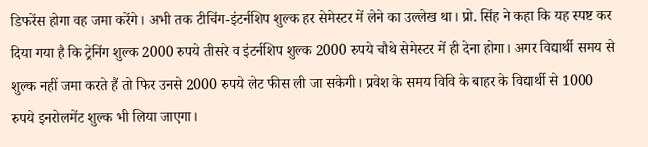डिफरेंस होगा वह जमा करेंगे। अभी तक टीचिंग-इंटर्नशिप शुल्क हर सेमेस्टर में लेने का उल्लेख था। प्रो. सिंह ने कहा कि यह स्पष्ट कर दिया गया है कि ट्रेनिंग शुल्क 2000 रुपये तीसरे व इंटर्नशिप शुल्क 2000 रुपये चौथे सेमेस्टर में ही देना होगा। अगर विद्यार्थी समय से शुल्क नहीं जमा करते हैं तो फिर उनसे 2000 रुपये लेट फीस ली जा सकेगी। प्रवेश के समय विवि के बाहर के विद्यार्थी से 1000 रुपये इनरोलमेंट शुल्क भी लिया जाएगा।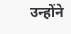उन्होंने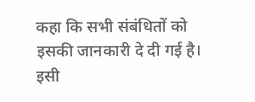कहा कि सभी संबंधितों को इसकी जानकारी दे दी गई है। इसी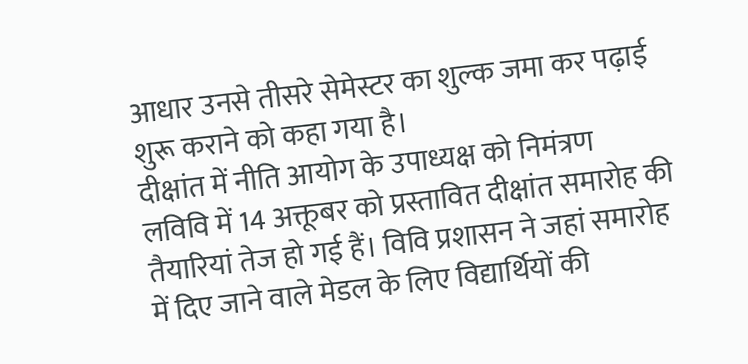आधार उनसे तीसरे सेमेस्टर का शुल्क जमा कर पढ़ाई शुरू कराने को कहा गया है।
दीक्षांत में नीति आयोग के उपाध्यक्ष को निमंत्रण
लविवि में 14 अक्तूबर को प्रस्तावित दीक्षांत समारोह की तैयारियां तेज हो गई हैं। विवि प्रशासन ने जहां समारोह में दिए जाने वाले मेडल के लिए विद्यार्थियों की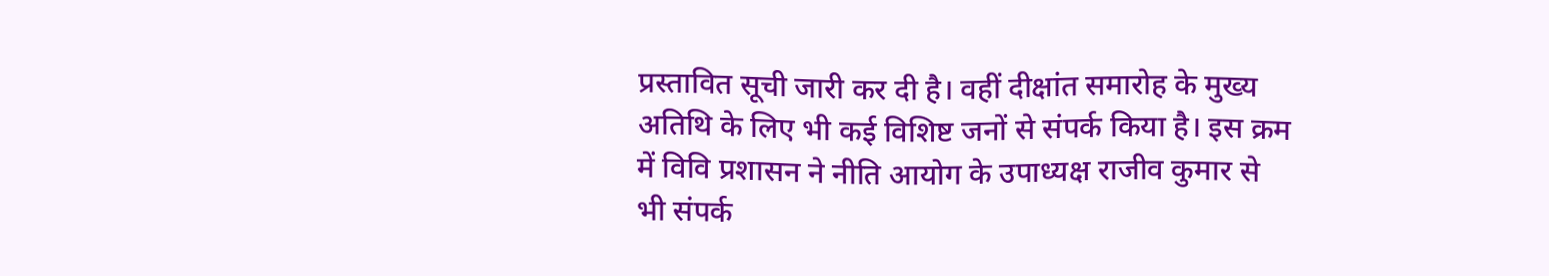प्रस्तावित सूची जारी कर दी है। वहीं दीक्षांत समारोह के मुख्य अतिथि के लिए भी कई विशिष्ट जनों से संपर्क किया है। इस क्रम में विवि प्रशासन ने नीति आयोग के उपाध्यक्ष राजीव कुमार से भी संपर्क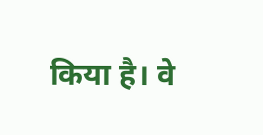किया है। वे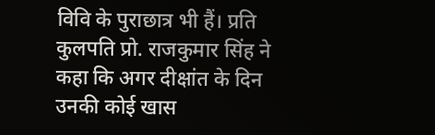विवि के पुराछात्र भी हैं। प्रति कुलपति प्रो. राजकुमार सिंह ने कहा कि अगर दीक्षांत के दिन उनकी कोई खास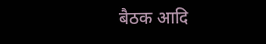बैठक आदि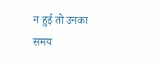न हुई तो उनका समय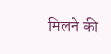मिलने की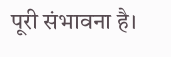पूरी संभावना है।